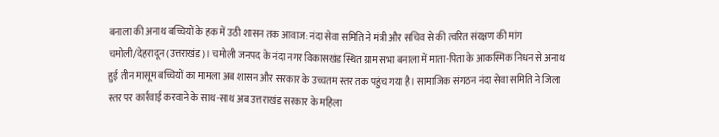बनाला की अनाथ बच्चियों के हक में उठी शासन तक आवाज: नंदा सेवा समिति ने मंत्री और सचिव से की त्वरित संरक्षण की मांग
चमोली/देहरादून (उत्तराखंड)। चमोली जनपद के नंदा नगर विकासखंड स्थित ग्राम सभा बनाला में माता-पिता के आकस्मिक निधन से अनाथ हुई तीन मासूम बच्चियों का मामला अब शासन और सरकार के उच्चतम स्तर तक पहुंच गया है। सामाजिक संगठन नंदा सेवा समिति ने जिला स्तर पर कार्रवाई करवाने के साथ-साथ अब उत्तराखंड सरकार के महिला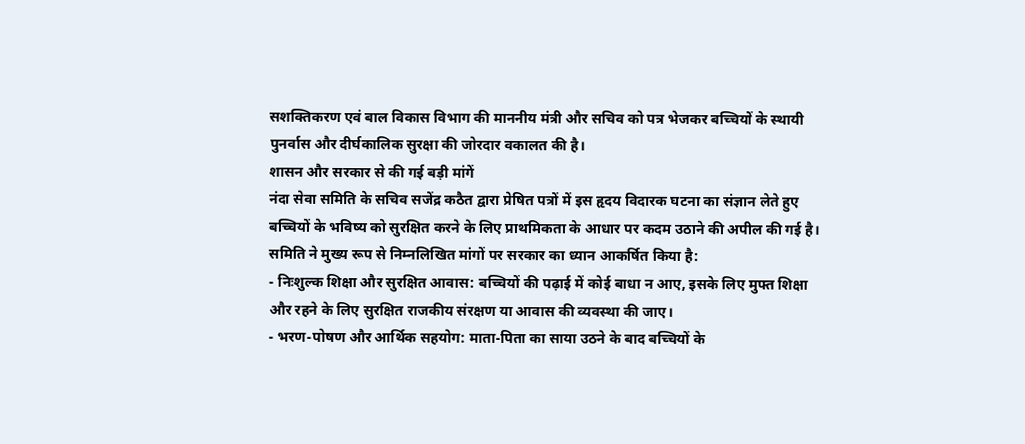सशक्तिकरण एवं बाल विकास विभाग की माननीय मंत्री और सचिव को पत्र भेजकर बच्चियों के स्थायी पुनर्वास और दीर्घकालिक सुरक्षा की जोरदार वकालत की है।
शासन और सरकार से की गई बड़ी मांगें
नंदा सेवा समिति के सचिव सजेंद्र कठैत द्वारा प्रेषित पत्रों में इस हृदय विदारक घटना का संज्ञान लेते हुए बच्चियों के भविष्य को सुरक्षित करने के लिए प्राथमिकता के आधार पर कदम उठाने की अपील की गई है। समिति ने मुख्य रूप से निम्नलिखित मांगों पर सरकार का ध्यान आकर्षित किया है:
- निःशुल्क शिक्षा और सुरक्षित आवास: बच्चियों की पढ़ाई में कोई बाधा न आए, इसके लिए मुफ्त शिक्षा और रहने के लिए सुरक्षित राजकीय संरक्षण या आवास की व्यवस्था की जाए।
- भरण-पोषण और आर्थिक सहयोग: माता-पिता का साया उठने के बाद बच्चियों के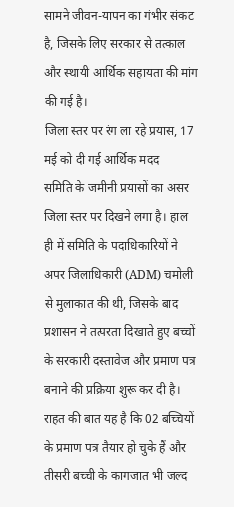सामने जीवन-यापन का गंभीर संकट है, जिसके लिए सरकार से तत्काल और स्थायी आर्थिक सहायता की मांग की गई है।
जिला स्तर पर रंग ला रहे प्रयास, 17 मई को दी गई आर्थिक मदद
समिति के जमीनी प्रयासों का असर जिला स्तर पर दिखने लगा है। हाल ही में समिति के पदाधिकारियों ने अपर जिलाधिकारी (ADM) चमोली से मुलाकात की थी, जिसके बाद प्रशासन ने तत्परता दिखाते हुए बच्चों के सरकारी दस्तावेज और प्रमाण पत्र बनाने की प्रक्रिया शुरू कर दी है। राहत की बात यह है कि 02 बच्चियों के प्रमाण पत्र तैयार हो चुके हैं और तीसरी बच्ची के कागजात भी जल्द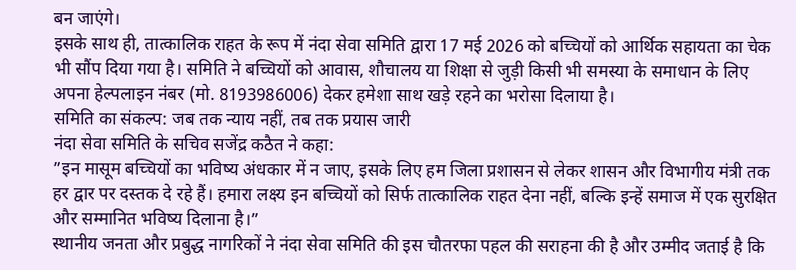बन जाएंगे।
इसके साथ ही, तात्कालिक राहत के रूप में नंदा सेवा समिति द्वारा 17 मई 2026 को बच्चियों को आर्थिक सहायता का चेक भी सौंप दिया गया है। समिति ने बच्चियों को आवास, शौचालय या शिक्षा से जुड़ी किसी भी समस्या के समाधान के लिए अपना हेल्पलाइन नंबर (मो. 8193986006) देकर हमेशा साथ खड़े रहने का भरोसा दिलाया है।
समिति का संकल्प: जब तक न्याय नहीं, तब तक प्रयास जारी
नंदा सेवा समिति के सचिव सजेंद्र कठैत ने कहा:
”इन मासूम बच्चियों का भविष्य अंधकार में न जाए, इसके लिए हम जिला प्रशासन से लेकर शासन और विभागीय मंत्री तक हर द्वार पर दस्तक दे रहे हैं। हमारा लक्ष्य इन बच्चियों को सिर्फ तात्कालिक राहत देना नहीं, बल्कि इन्हें समाज में एक सुरक्षित और सम्मानित भविष्य दिलाना है।”
स्थानीय जनता और प्रबुद्ध नागरिकों ने नंदा सेवा समिति की इस चौतरफा पहल की सराहना की है और उम्मीद जताई है कि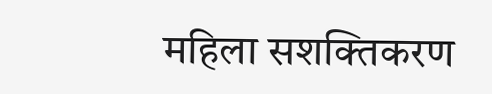महिला सशक्तिकरण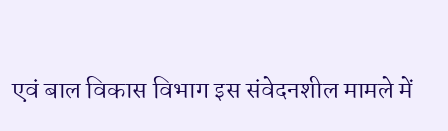एवं बाल विकास विभाग इस संवेदनशील मामले में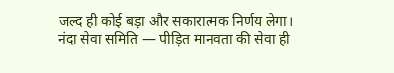जल्द ही कोई बड़ा और सकारात्मक निर्णय लेगा।
नंदा सेवा समिति — पीड़ित मानवता की सेवा ही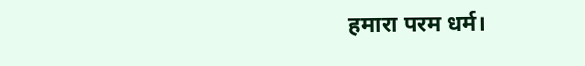हमारा परम धर्म।